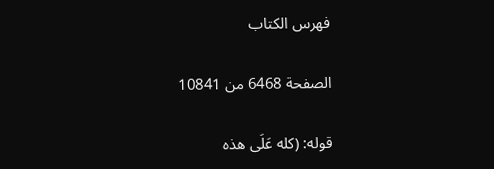فهرس الكتاب

الصفحة 6468 من 10841

قوله: (كله عَلَى هذه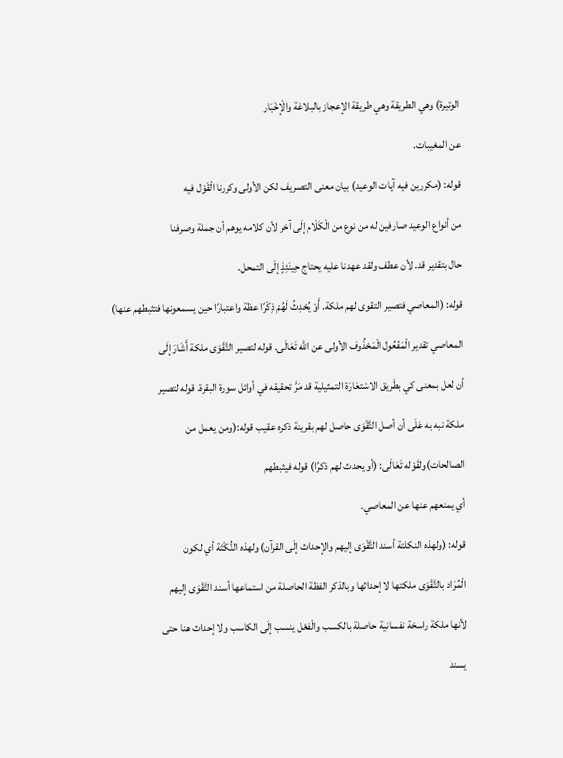الوتيرة) وهي الطريقة وهي طريقة الإعجاز بالبلاغة والْإخْبَار

عن المغيبات.

قوله: (مكررين فيه آيات الوعيد) بيان معنى التصريف لكن الأولى وكررنا الْقَوْل فيه

من أنواع الوعيد صارفين له من نوع من الْكَلَام إلَى آخر لأن كلامه يوهم أن جملة وصرفنا

حال بتقدير قد. لأن عطف ولقد عهدنا عليه يحتاج حِينَئِذٍ إلَى التمحل.

قوله: (المعاصي فتصير التقوى لهم ملكة. أَوْ يُحْدِثُ لَهُمْ ذِكْرًا عظة واعتبارًا حين يسمعونها فتثبطهم عنها)

المعاصي تقدير الْمَفْعُول الْمَحْذُوف الأولى عن الله تَعَالَى. قوله لتصير التَّقْوَى ملكة أَشَارَ إلَى

أن لعل بمعنى كي بطَريق الاسْتعَارَة التمثيلية قد مَرَّ تحقيقه في أوائل سورة البقرة. قوله لتصير

ملكة نبه به عَلَى أن أصل التَّقْوَى حاصل لهم بقرينة ذكره عقيب قوله:(ومن يعمل من

الصالحات)ولقَوْله تَعَالَى: (أو يحدث لهم ذكرًا) قوله فيثبطهم

أي يمنعهم عنها عن المعاصي.

قوله: (ولهذه النكلتة أسند التَّقْوَى إليهم والإحداث إلَى القرآن) ولهذه النُّكْتَة أي لكون

الْمُرَاد بالتَّقْوَى ملكتها لا إحداثها وبالذكر الفظة الحاصلة من استماعها أسند التَّقْوَى إليهم

لأنها ملكة راسخة نفسانية حاصلة بالكسب والْفعْل ينسب إلَى الكاسب ولا إحداث هنا حتى

يسند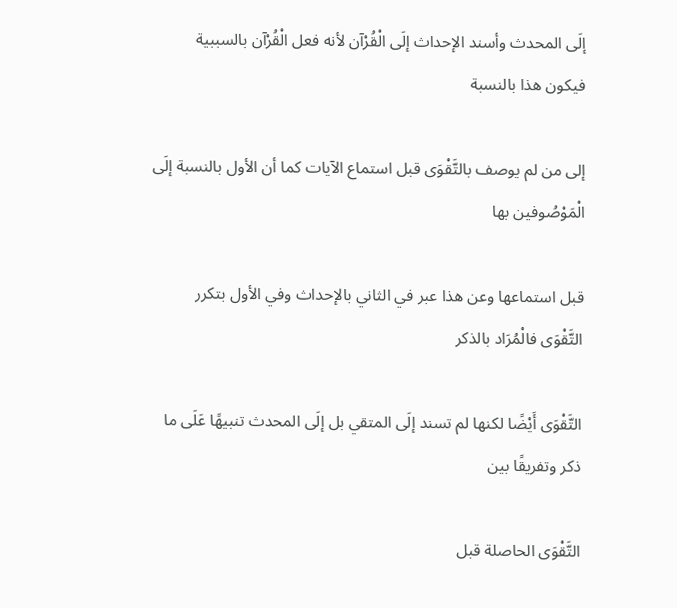إلَى المحدث وأسند الإحداث إلَى الْقُرْآن لأنه فعل الْقُرْآن بالسببية فيكون هذا بالنسبة

إلى من لم يوصف بالتَّقْوَى قبل استماع الآيات كما أن الأول بالنسبة إلَى الْمَوْصُوفين بها

قبل استماعها وعن هذا عبر في الثاني بالإحداث وفي الأول بتكرر التَّقْوَى فالْمُرَاد بالذكر

التَّقْوَى أَيْضًا لكنها لم تسند إلَى المتقي بل إلَى المحدث تنبيهًا عَلَى ما ذكر وتفريقًا بين

التَّقْوَى الحاصلة قبل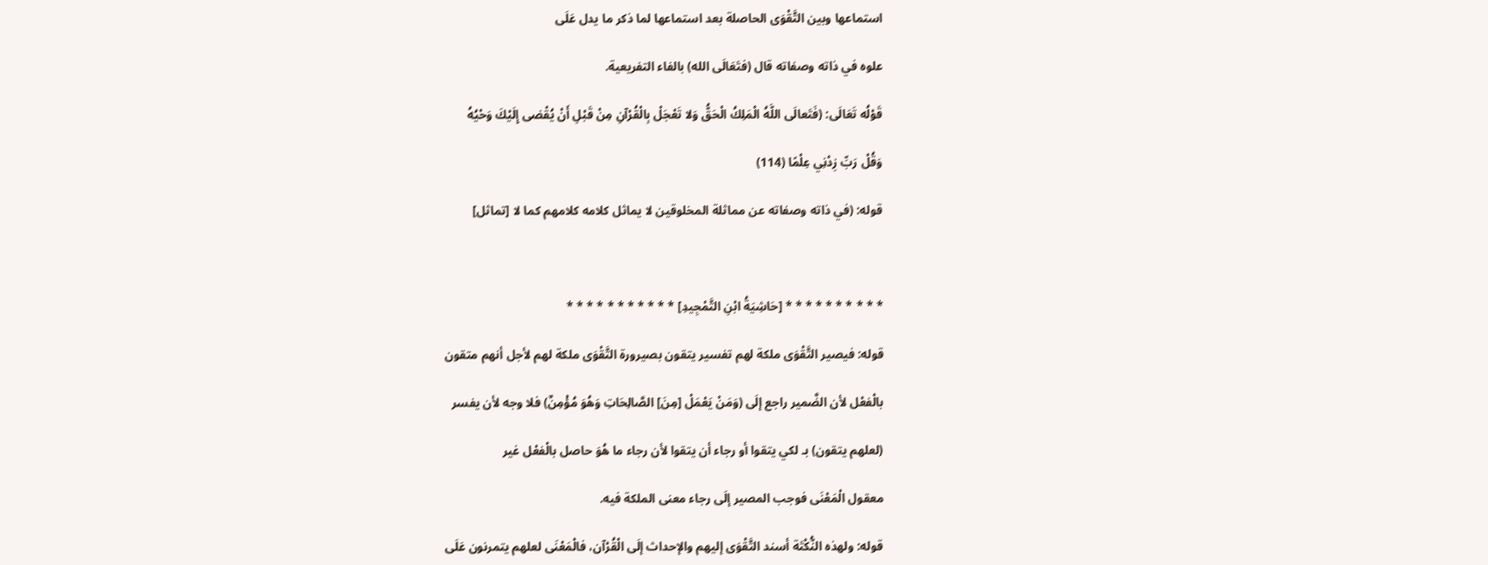استماعها وبين التَّقْوَى الحاصلة بعد استماعها لما ذكر ما يدل عَلَى

علوه في ذاته وصفاته قال (فتَعَالَى الله) بالفاء التفريعية.

قَوْلُه تَعَالَى: (فَتَعالَى اللَّهُ الْمَلِكُ الْحَقُّ وَلا تَعْجَلْ بِالْقُرْآنِ مِنْ قَبْلِ أَنْ يُقْضى إِلَيْكَ وَحْيُهُ

وَقُلْ رَبِّ زِدْنِي عِلْمًا (114)

قوله: (في ذاته وصفاته عن مماثلة المخلوقين لا يماثل كلامه كلامهم كما لا [تماثل]



* * * * * * * * * * [حَاشِيَةُ ابْنِ التَّمْجِيدِ] * * * * * * * * * * *

قوله: فيصير التَّقْوَى ملكة لهم تفسير يتقون بصيرورة التَّقْوَى ملكة لهم لأجل أنهم متقون

بالْفعْل لأن الضَّمير راجع إلَى (وَمَنْ يَعْمَلْ [مِنَ] الصَّالِحَاتِ وَهُوَ مُؤْمِنٌ) فلا وجه لأن يفسر

(لعلهم يتقون) بـ لكي يتقوا أو رجاء أن يتقوا لأن رجاء ما هُوَ حاصل بالْفعْل غير

معقول الْمَعْنَى فوجب المصير إلَى رجاء معنى الملكة فيه.

قوله: ولهذه النُّكْتَة أسند التَّقْوَى إليهم والإحداث إلَى الْقُرْآن، فالْمَعْنَى لعلهم يتمرنون عَلَى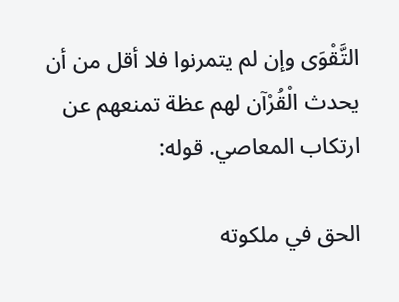التَّقْوَى وإن لم يتمرنوا فلا أقل من أن يحدث الْقُرْآن لهم عظة تمنعهم عن ارتكاب المعاصي. قوله:

الحق في ملكوته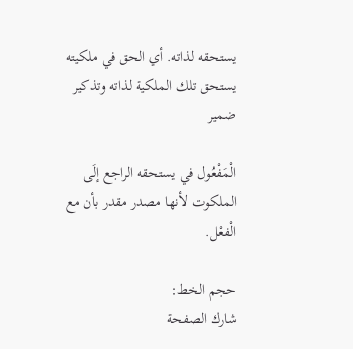يستحقه لذاته. أي الحق في ملكيته يستحق تلك الملكية لذاته وتذكير ضمير

الْمَفْعُول في يستحقه الراجع إلَى الملكوت لأنها مصدر مقدر بأن مع الْفعْل.

حجم الخط:
شارك الصفحة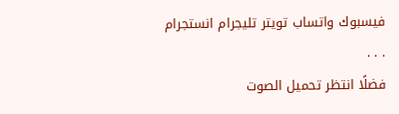فيسبوك واتساب تويتر تليجرام انستجرام
. . .
فضلًا انتظر تحميل الصوت